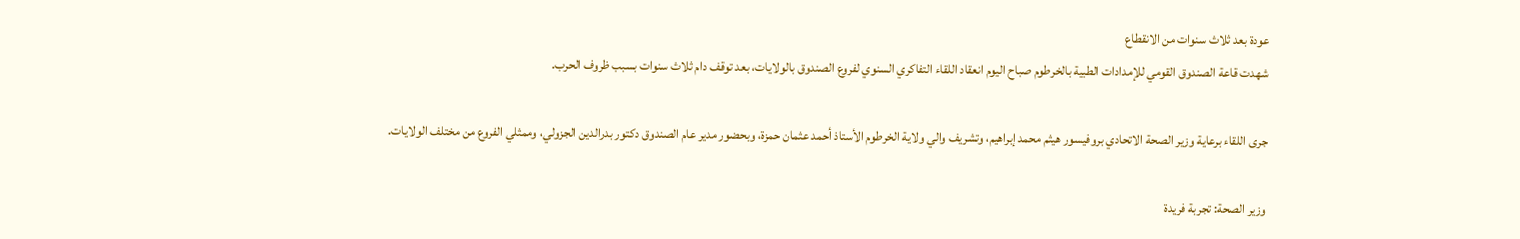عودة بعد ثلاث سنوات من الانقطاع
شهدت قاعة الصندوق القومي للإمدادات الطبية بالخرطوم صباح اليوم انعقاد اللقاء التفاكري السنوي لفروع الصندوق بالولايات، بعد توقف دام ثلاث سنوات بسبب ظروف الحرب.

جرى اللقاء برعاية وزير الصحة الاتحادي بروفيسور هيثم محمد إبراهيم، وتشريف والي ولاية الخرطوم الأستاذ أحمد عثمان حمزة، وبحضور مدير عام الصندوق دكتور بدرالدين الجزولي، وممثلي الفروع من مختلف الولايات.

وزير الصحة: تجربة فريدة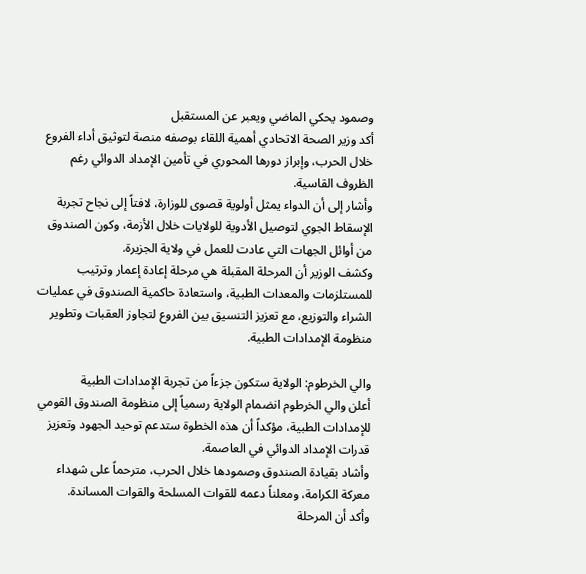وصمود يحكي الماضي ويعبر عن المستقبل
أكد وزير الصحة الاتحادي أهمية اللقاء بوصفه منصة لتوثيق أداء الفروع خلال الحرب، وإبراز دورها المحوري في تأمين الإمداد الدوائي رغم الظروف القاسية.
وأشار إلى أن الدواء يمثل أولوية قصوى للوزارة، لافتاً إلى نجاح تجربة الإسقاط الجوي لتوصيل الأدوية للولايات خلال الأزمة، وكون الصندوق من أوائل الجهات التي عادت للعمل في ولاية الجزيرة.
وكشف الوزير أن المرحلة المقبلة هي مرحلة إعادة إعمار وترتيب للمستلزمات والمعدات الطبية، واستعادة حاكمية الصندوق في عمليات الشراء والتوزيع، مع تعزيز التنسيق بين الفروع لتجاوز العقبات وتطوير منظومة الإمدادات الطبية.

والي الخرطوم: الولاية ستكون جزءاً من تجربة الإمدادات الطبية
أعلن والي الخرطوم انضمام الولاية رسمياً إلى منظومة الصندوق القومي للإمدادات الطبية، مؤكداً أن هذه الخطوة ستدعم توحيد الجهود وتعزيز قدرات الإمداد الدوائي في العاصمة.
وأشاد بقيادة الصندوق وصمودها خلال الحرب، مترحماً على شهداء معركة الكرامة، ومعلناً دعمه للقوات المسلحة والقوات المساندة.
وأكد أن المرحلة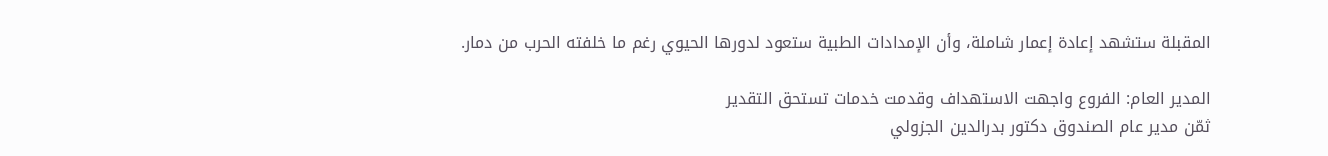المقبلة ستشهد إعادة إعمار شاملة، وأن الإمدادات الطبية ستعود لدورها الحيوي رغم ما خلفته الحرب من دمار.

المدير العام: الفروع واجهت الاستهداف وقدمت خدمات تستحق التقدير
ثمّن مدير عام الصندوق دكتور بدرالدين الجزولي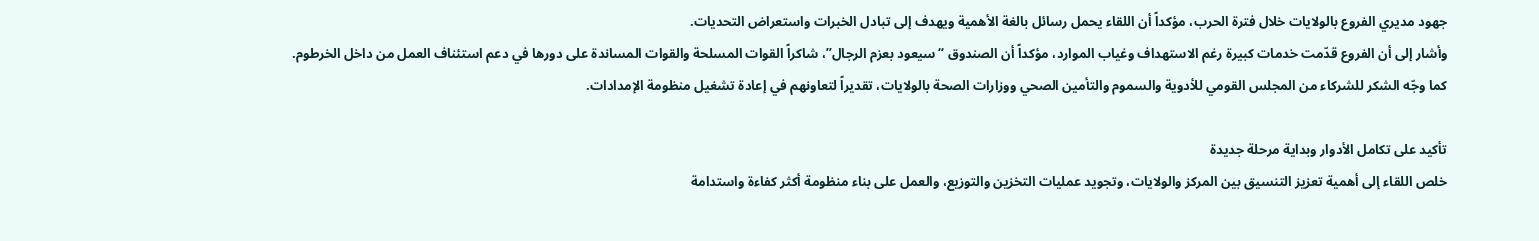جهود مديري الفروع بالولايات خلال فترة الحرب، مؤكداً أن اللقاء يحمل رسائل بالغة الأهمية ويهدف إلى تبادل الخبرات واستعراض التحديات.
وأشار إلى أن الفروع قدّمت خدمات كبيرة رغم الاستهداف وغياب الموارد، مؤكداً أن الصندوق “سيعود بعزم الرجال”، شاكراً القوات المسلحة والقوات المساندة على دورها في دعم استئناف العمل من داخل الخرطوم.
كما وجّه الشكر للشركاء من المجلس القومي للأدوية والسموم والتأمين الصحي ووزارات الصحة بالولايات، تقديراً لتعاونهم في إعادة تشغيل منظومة الإمدادات.

تأكيد على تكامل الأدوار وبداية مرحلة جديدة
خلص اللقاء إلى أهمية تعزيز التنسيق بين المركز والولايات، وتجويد عمليات التخزين والتوزيع، والعمل على بناء منظومة أكثر كفاءة واستدامة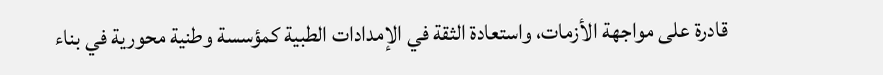قادرة على مواجهة الأزمات، واستعادة الثقة في الإمدادات الطبية كمؤسسة وطنية محورية في بناء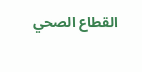القطاع الصحي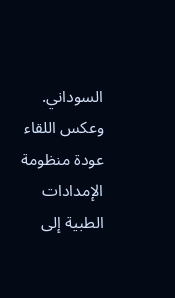السوداني.
وعكس اللقاء عودة منظومة الإمدادات الطبية إلى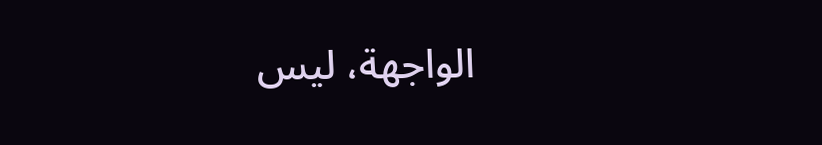الواجهة، ليس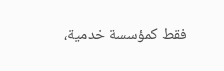فقط كمؤسسة خدمية،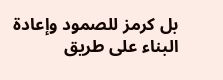بل كرمز للصمود وإعادة البناء على طريق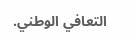التعافي الوطني.